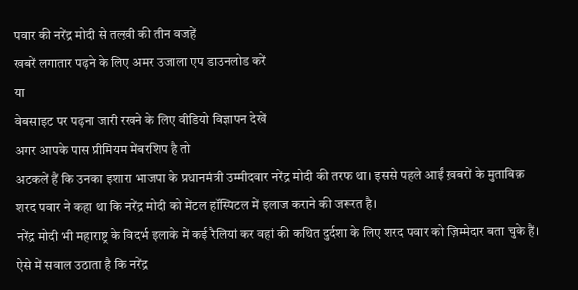पवार की नरेंद्र मोदी से तल्ख़ी की तीन वजहें
खबरें लगातार पढ़ने के लिए अमर उजाला एप डाउनलोड करें
या
वेबसाइट पर पढ़ना जारी रखने के लिए वीडियो विज्ञापन देखें
अगर आपके पास प्रीमियम मेंबरशिप है तो
अटकलें हैं कि उनका इशारा भाजपा के प्रधानमंत्री उम्मीदवार नरेंद्र मोदी की तरफ था। इससे पहले आईं ख़बरों के मुताबिक़ शरद पवार ने कहा था कि नरेंद्र मोदी को मेंटल हॉस्पिटल में इलाज कराने की जरूरत है।
नरेंद्र मोदी भी महाराष्ट्र के विदर्भ इलाके में कई रैलियां कर वहां की कथित दुर्दशा के लिए शरद पवार को ज़िम्मेदार बता चुके हैं। ऐसे में सवाल उठाता है कि नरेंद्र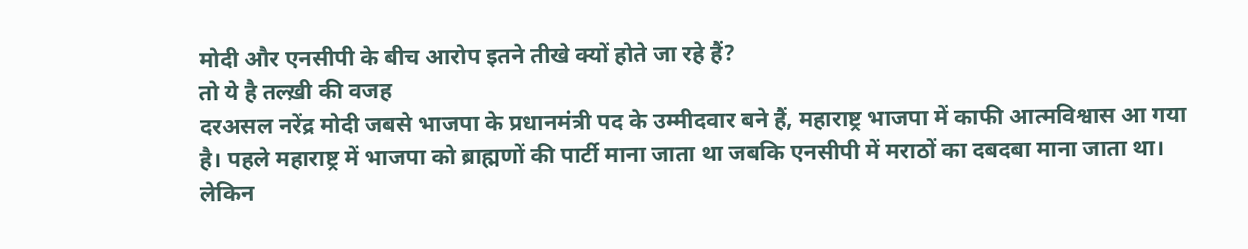मोदी और एनसीपी के बीच आरोप इतने तीखे क्यों होते जा रहे हैं?
तो ये है तल्ख़ी की वजह
दरअसल नरेंद्र मोदी जबसे भाजपा के प्रधानमंत्री पद के उम्मीदवार बने हैं, महाराष्ट्र भाजपा में काफी आत्मविश्वास आ गया है। पहले महाराष्ट्र में भाजपा को ब्राह्मणों की पार्टी माना जाता था जबकि एनसीपी में मराठों का दबदबा माना जाता था।
लेकिन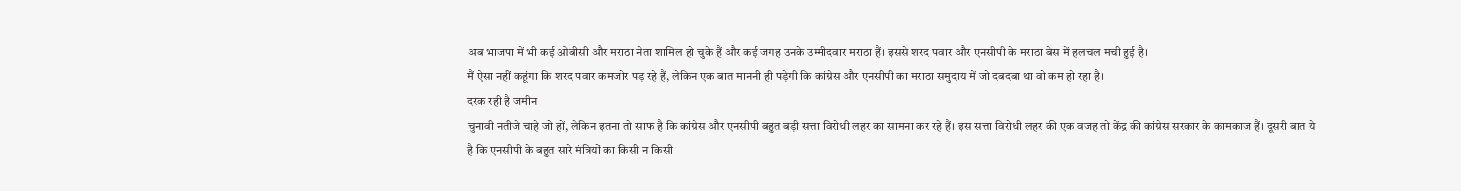अब भाजपा में भी कई ओबीसी और मराठा नेता शामिल हो चुके हैं और कई जगह उनके उम्मीदवार मराठा हैं। इससे शरद पवार और एनसीपी के मराठा बेस में हलचल मची हुई है।
मैं ऐसा नहीं कहूंगा कि शरद पवार कमजोर पड़ रहे हैं, लेकिन एक बात माननी ही पड़ेगी कि कांग्रेस और एनसीपी का मराठा समुदाय में जो दबदबा था वो कम हो रहा है।
दरक रही है जमीन
चुनावी नतीजे चाहे जो हों, लेकिन इतना तो साफ है कि कांग्रेस और एनसीपी बहुत बड़ी सत्ता विरोधी लहर का सामना कर रहे हैं। इस सत्ता विरोधी लहर की एक वजह तो केंद्र की कांग्रेस सरकार के कामकाज हैं। दूसरी बात ये है कि एनसीपी के बहुत सारे मंत्रियों का किसी न किसी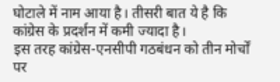घोटाले में नाम आया है। तीसरी बात ये है कि कांग्रेस के प्रदर्शन में कमी ज्यादा है।
इस तरह कांग्रेस-एनसीपी गठबंधन को तीन मोर्चों पर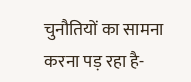चुनौतियों का सामना करना पड़ रहा है-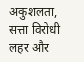अकुशलता, सत्ता विरोधी लहर और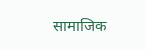सामाजिक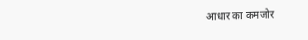आधार का कमजोर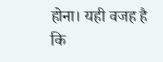होना। यही वजह है कि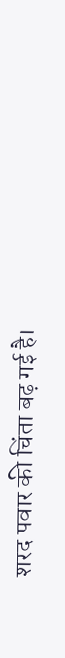शरद पवार की चिंता बढ़ गई है।